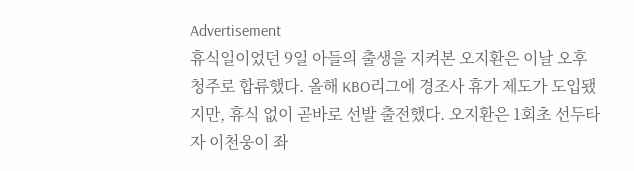Advertisement
휴식일이었던 9일 아들의 출생을 지켜본 오지환은 이날 오후 청주로 합류했다. 올해 KBO리그에 경조사 휴가 제도가 도입됐지만, 휴식 없이 곧바로 선발 출전했다. 오지환은 1회초 선두타자 이천웅이 좌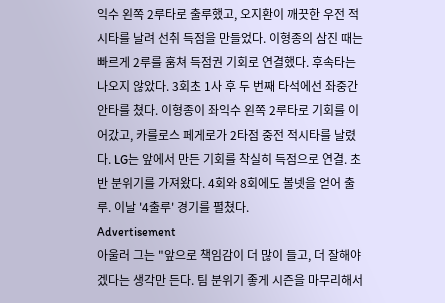익수 왼쪽 2루타로 출루했고, 오지환이 깨끗한 우전 적시타를 날려 선취 득점을 만들었다. 이형종의 삼진 때는 빠르게 2루를 훔쳐 득점권 기회로 연결했다. 후속타는 나오지 않았다. 3회초 1사 후 두 번째 타석에선 좌중간 안타를 쳤다. 이형종이 좌익수 왼쪽 2루타로 기회를 이어갔고, 카를로스 페게로가 2타점 중전 적시타를 날렸다. LG는 앞에서 만든 기회를 착실히 득점으로 연결. 초반 분위기를 가져왔다. 4회와 8회에도 볼넷을 얻어 출루. 이날 '4출루' 경기를 펼쳤다.
Advertisement
아울러 그는 "앞으로 책임감이 더 많이 들고, 더 잘해야 겠다는 생각만 든다. 팀 분위기 좋게 시즌을 마무리해서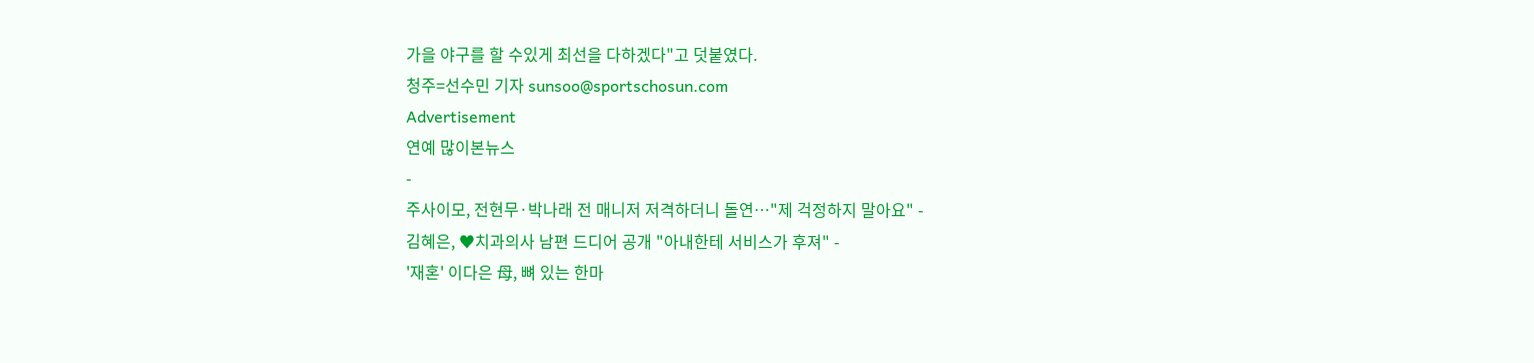가을 야구를 할 수있게 최선을 다하겠다"고 덧붙였다.
청주=선수민 기자 sunsoo@sportschosun.com
Advertisement
연예 많이본뉴스
-
주사이모, 전현무·박나래 전 매니저 저격하더니 돌연…"제 걱정하지 말아요" -
김혜은, ♥치과의사 남편 드디어 공개 "아내한테 서비스가 후져" -
'재혼' 이다은 母, 뼈 있는 한마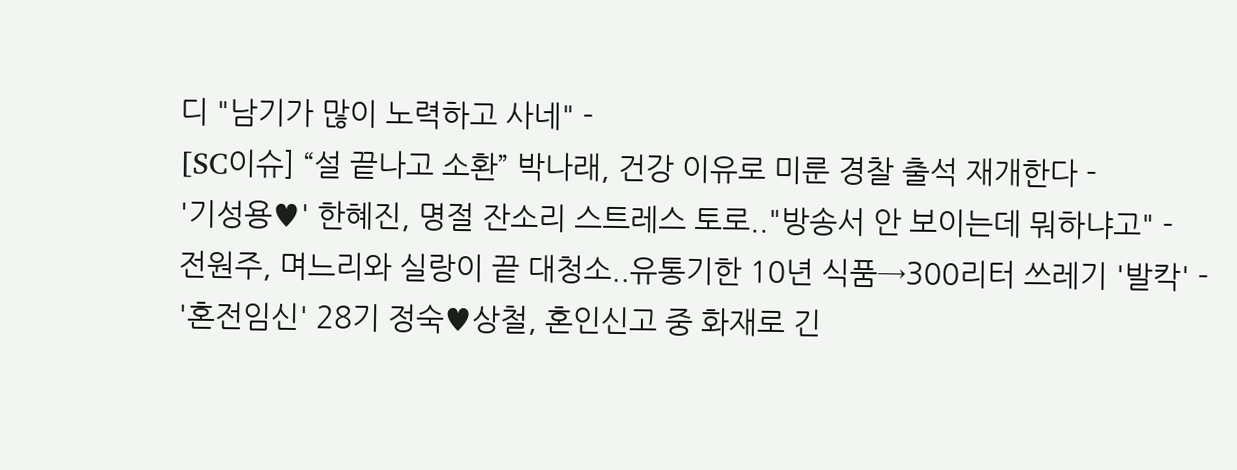디 "남기가 많이 노력하고 사네" -
[SC이슈] “설 끝나고 소환” 박나래, 건강 이유로 미룬 경찰 출석 재개한다 -
'기성용♥' 한혜진, 명절 잔소리 스트레스 토로.."방송서 안 보이는데 뭐하냐고" -
전원주, 며느리와 실랑이 끝 대청소..유통기한 10년 식품→300리터 쓰레기 '발칵' -
'혼전임신' 28기 정숙♥상철, 혼인신고 중 화재로 긴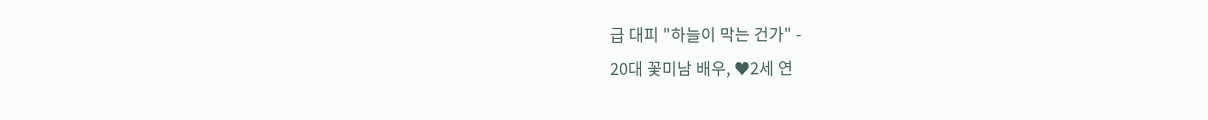급 대피 "하늘이 막는 건가" -
20대 꽃미남 배우, ♥2세 연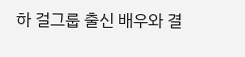하 걸그룹 출신 배우와 결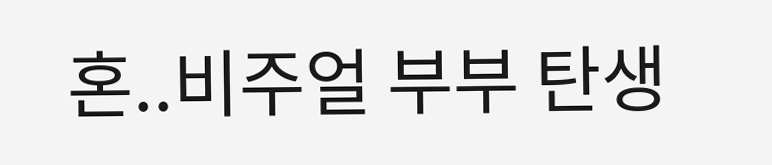혼..비주얼 부부 탄생